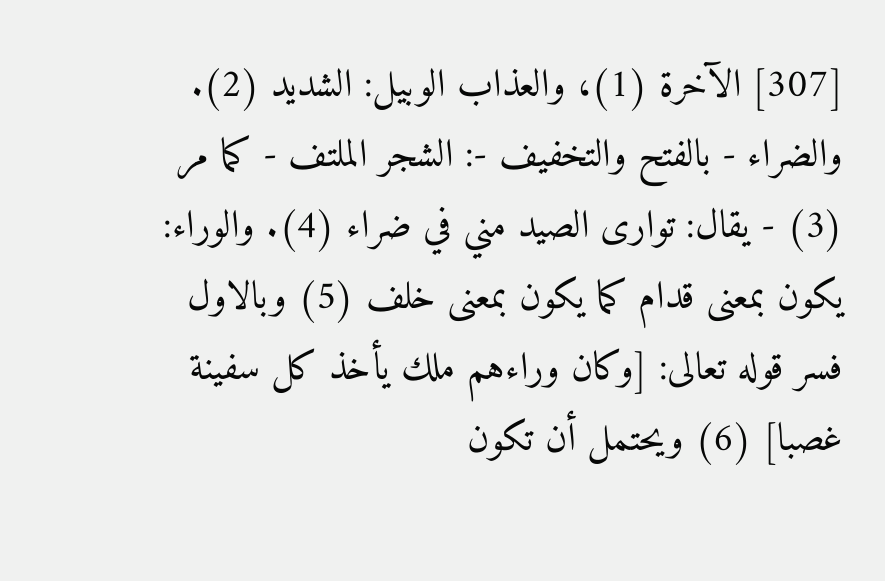[307] الآخرة (1)، والعذاب الوبيل: الشديد (2). والضراء - بالفتح والتخفيف -: الشجر الملتف - كما مر (3) - يقال: توارى الصيد مني في ضراء (4). والوراء: يكون بمعنى قدام كما يكون بمعنى خلف (5) وبالاول فسر قوله تعالى: [وكان وراءهم ملك يأخذ كل سفينة غصبا] (6) ويحتمل أن تكون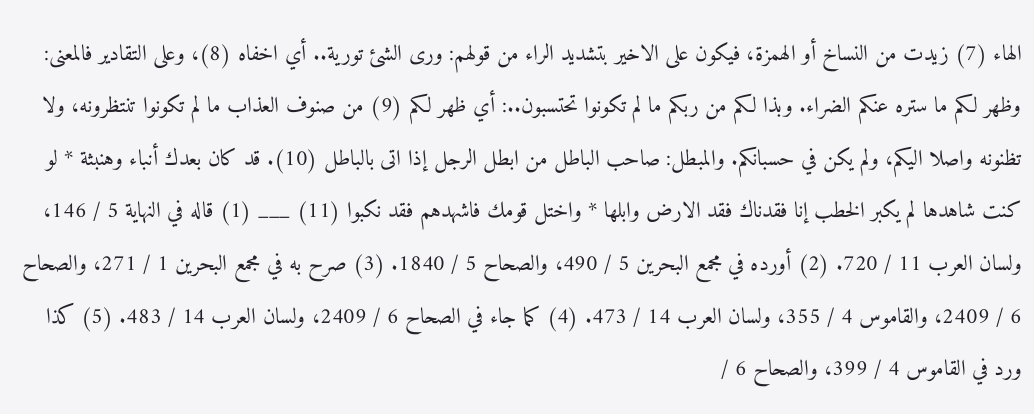الهاء (7) زيدت من النساخ أو الهمزة، فيكون على الاخير بتشديد الراء من قولهم: ورى الشئ تورية.. أي اخفاه (8)، وعلى التقادير فالمعنى: وظهر لكم ما ستره عنكم الضراء. وبذا لكم من ربكم ما لم تكونوا تحتسبون..: أي ظهر لكم (9) من صنوف العذاب ما لم تكونوا تنتظرونه، ولا تظنونه واصلا اليكم، ولم يكن في حسبانكم. والمبطل: صاحب الباطل من ابطل الرجل إذا اتى بالباطل (10). قد كان بعدك أنباء وهنبثة * لو كنت شاهدها لم يكبر الخطب إنا فقدناك فقد الارض وابلها * واختل قومك فاشهدهم فقد نكبوا (11) ___ (1) قاله في النهاية 5 / 146، ولسان العرب 11 / 720. (2) أورده في مجمع البحرين 5 / 490، والصحاح 5 / 1840. (3) صرح به في مجمع البحرين 1 / 271، والصحاح 6 / 2409، والقاموس 4 / 355، ولسان العرب 14 / 473. (4) كما جاء في الصحاح 6 / 2409، ولسان العرب 14 / 483. (5) كذا ورد في القاموس 4 / 399، والصحاح 6 /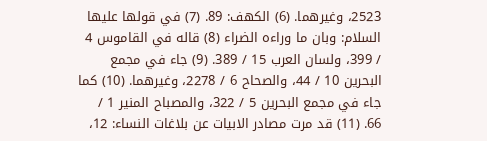2523، وغيرهما. (6) الكهف: 89. (7) في قولها عليها السلام: وبان ما وراءه الضراء (8) قاله في القاموس 4 / 399، ولسان العرب 15 / 389. (9) جاء في مجمع البحرين 10 / 44، والصحاح 6 / 2278، وغيرهما. (10) كما جاء في مجمع البحرين 5 / 322، والمصباح المنير 1 / 66. (11) قد مرت مصادر الابيات عن بلاغات النساء: 12،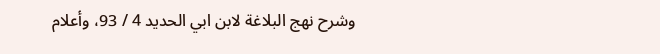وشرح نهج البلاغة لابن ابي الحديد 4 / 93، وأعلام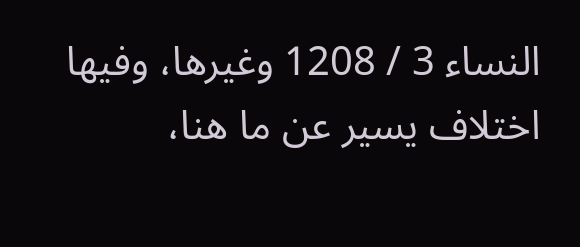النساء 3 / 1208 وغيرها، وفيها اختلاف يسير عن ما هنا،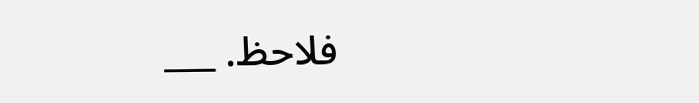فلاحظ. ___